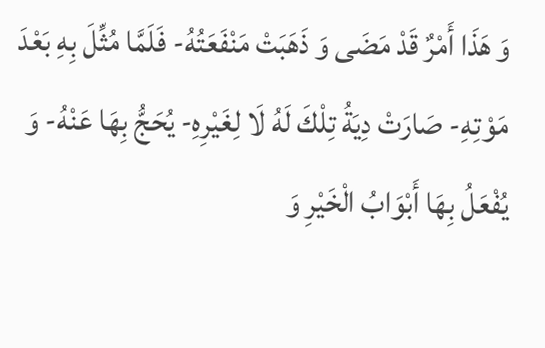وَ هَذَا أَمْرٌ قَدْ مَضَى وَ ذَهَبَتْ مَنْفَعَتُهُ- فَلَمَّا مُثِّلَ بِهِ بَعْدَ مَوْتِهِ- صَارَتْ دِيَةُ تِلْكَ لَهُ لَا لِغَيْرِهِ- يُحَجُّ بِهَا عَنْهُ- وَ يُفْعَلُ بِهَا أَبْوَابُ الْخَيْرِ وَ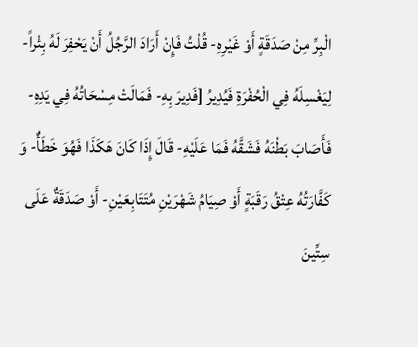الْبِرِّ مِنْ صَدَقَةٍ أَوْ غَيْرِهِ- قُلْتُ فَإِنْ أَرَادَ الرَّجُلُ أَنْ يَحْفِرَ لَهُ بِئْراً- لِيَغْسِلَهُ فِي الْحُفْرَةِ فَيُدِيرُ [فَدِيرَ بِهِ- فَمَالَتْ مِسْحَاتُهُ فِي يَدِهِ- فَأَصَابَ بَطْنَهُ فَشَقَّهُ فَمَا عَلَيْهِ- قَالَ إِذَا كَانَ هَكَذَا فَهُوَ خَطَأٌ- وَ كَفَّارَتُهُ عِتْقُ رَقَبَةٍ أَوْ صِيَامُ شَهْرَيْنِ مُتَتَابِعَيْنِ- أَوْ صَدَقَةٌ عَلَى سِتِّينَ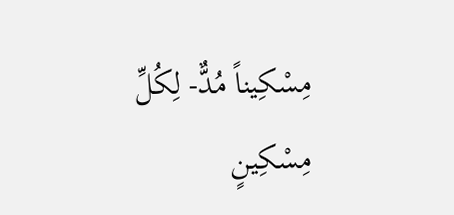مِسْكِيناً مُدٌّ- لِكُلِّ مِسْكِينٍ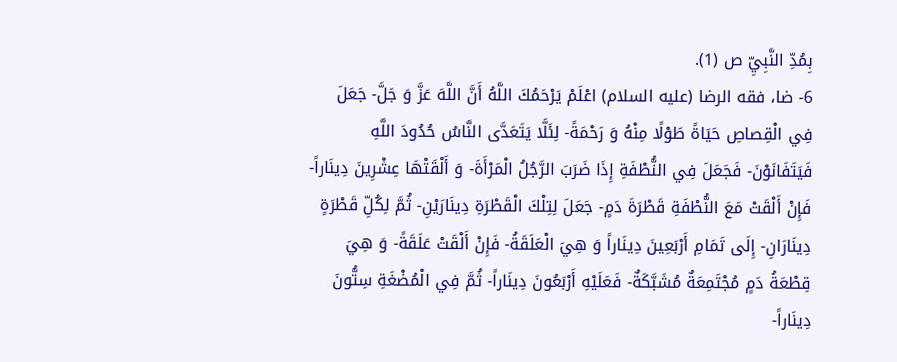بِمُدِّ النَّبِيِّ ص (1).
6- ضا، فقه الرضا (عليه السلام) اعْلَمْ يَرْحَمُكَ اللَّهُ أَنَّ اللَّهَ عَزَّ وَ جَلَّ- جَعَلَ فِي الْقِصاصِ حَيَاةً طَوْلًا مِنْهُ وَ رَحْمَةً- لِئَلَّا يَتَعَدَّى النَّاسُ حُدُودَ اللَّهِ فَيَتَفَانَوْنَ- فَجَعَلَ فِي النُّطْفَةِ إِذَا ضَرَبَ الرَّجُلُ الْمَرْأَةَ- وَ أَلْقَتْهَا عِشْرِينَ دِينَاراً- فَإِنْ أَلْقَتْ مَعَ النُّطْفَةِ قَطْرَةَ دَمٍ- جَعَلَ لِتِلْكَ الْقَطْرَةِ دِينَارَيْنِ- ثُمَّ لِكُلِّ قَطْرَةٍ دِينَارَانِ- إِلَى تَمَامِ أَرْبَعِينَ دِينَاراً وَ هِيَ الْعَلَقَةُ- فَإِنْ أَلْقَتْ عَلَقَةً- وَ هِيَ قِطْعَةُ دَمٍ مُجْتَمِعَةٌ مُشَبَّكَةٌ- فَعَلَيْهِ أَرْبَعُونَ دِينَاراً- ثُمَّ فِي الْمُضْغَةِ سِتُّونَ دِينَاراً-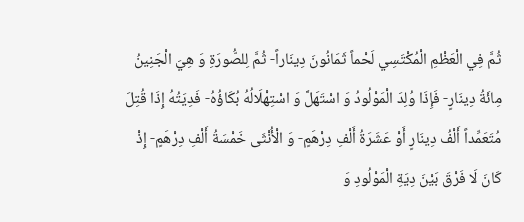ثُمَّ فِي الْعَظْمِ الْمُكْتَسِي لَحْماً ثَمَانُونَ دِينَاراً- ثُمَّ لِلصُّورَةِ وَ هِيَ الْجَنِينُ مِائَةُ دِينَارٍ- فَإِذَا وُلِدَ الْمَوْلُودُ وَ اسْتَهَلَّ وَ اسْتِهْلَالُهُ بُكَاؤُهُ- فَدِيَتُهُ إِذَا قُتِلَ مُتَعَمِّداً أَلْفُ دِينَارٍ أَوْ عَشَرَةُ أَلْفِ دِرْهَمٍ- وَ الْأُنْثَى خَمْسَةُ أَلْفِ دِرْهَمٍ- إِذْ كَانَ لَا فَرْقَ بَيْنَ دِيَةِ الْمَوْلُودِ وَ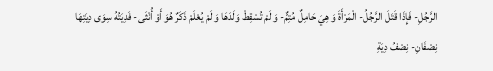الرَّجُلِ- فَإِذَا قَتَلَ الرَّجُلُ- الْمَرْأَةَ وَ هِيَ حَامِلٌ مُتِمٌّ- وَ لَمْ تُسْقِطْ وَلَدَهَا وَ لَمْ يُعْلَمْ ذَكَرٌ هُوَ أَوْ أُنْثَى- فَدِيَتُهُ سِوَى دِيَتِهَا نِصْفَانِ- نِصْفُ دِيَةِ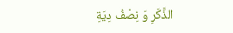الذَّكَرِ وَ نِصْفُ دِيَةِ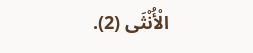الْأُنْثَى (2).